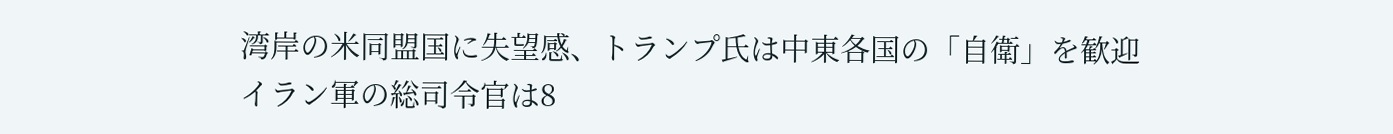湾岸の米同盟国に失望感、トランプ氏は中東各国の「自衛」を歓迎
イラン軍の総司令官は8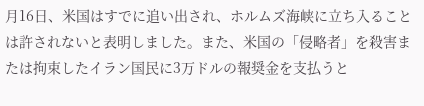月16日、米国はすでに追い出され、ホルムズ海峡に立ち入ることは許されないと表明しました。また、米国の「侵略者」を殺害または拘束したイラン国民に3万ドルの報奨金を支払うと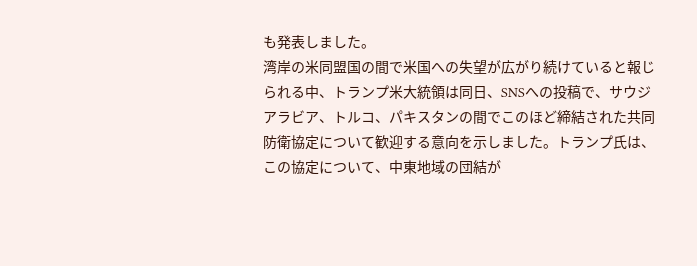も発表しました。
湾岸の米同盟国の間で米国への失望が広がり続けていると報じられる中、トランプ米大統領は同日、SNSへの投稿で、サウジアラビア、トルコ、パキスタンの間でこのほど締結された共同防衛協定について歓迎する意向を示しました。トランプ氏は、この協定について、中東地域の団結が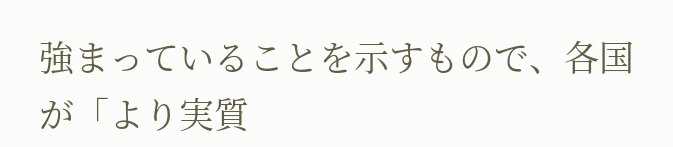強まっていることを示すもので、各国が「より実質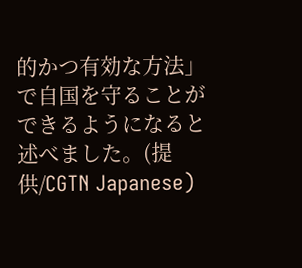的かつ有効な方法」で自国を守ることができるようになると述べました。(提供/CGTN Japanese)